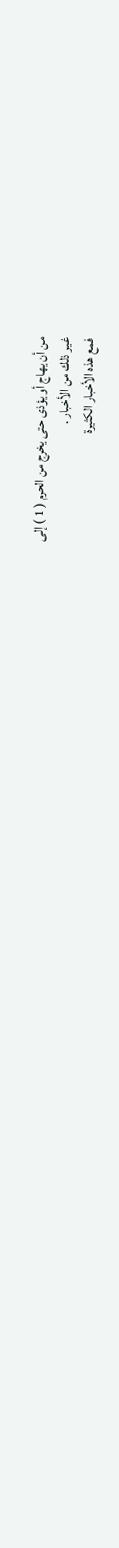من أن يهاج أو يؤذى حتى يخرج من الحرم ( 1 ) إلى
غير ذلك من الأخبار .
فمع هذه الأخبار الكثيرة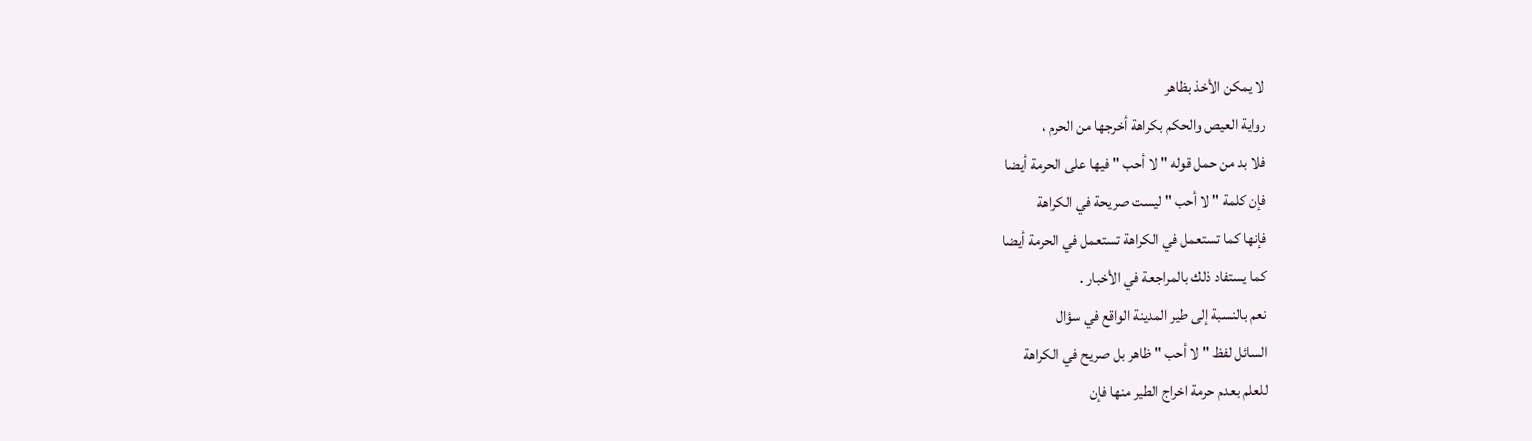لا يمكن الأخذ بظاهر
رواية العيص والحكم بكراهة أخرجها من الحرم ،
فلا بد من حمل قوله " لا أحب " فيها على الحرمة أيضا
فإن كلمة " لا أحب " ليست صريحة في الكراهة
فإنها كما تستعمل في الكراهة تستعمل في الحرمة أيضا
كما يستفاد ذلك بالمراجعة في الأخبار .
نعم بالنسبة إلى طير المدينة الواقع في سؤال
السائل لفظ " لا أحب " ظاهر بل صريح في الكراهة
للعلم بعدم حرمة اخراج الطير منها فإن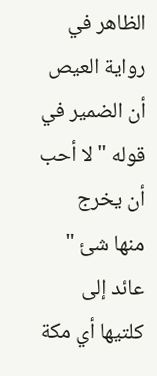الظاهر في
رواية العيص أن الضمير في قوله " لا أحب أن يخرج
منها شئ " عائد إلى كلتيها أي مكة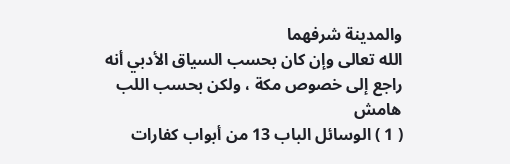والمدينة شرفهما
الله تعالى وإن كان بحسب السياق الأدبي أنه
راجع إلى خصوص مكة ، ولكن بحسب اللب
هامش
( 1 ) الوسائل الباب 13 من أبواب كفارات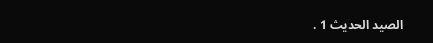الصيد الحديث 1 .